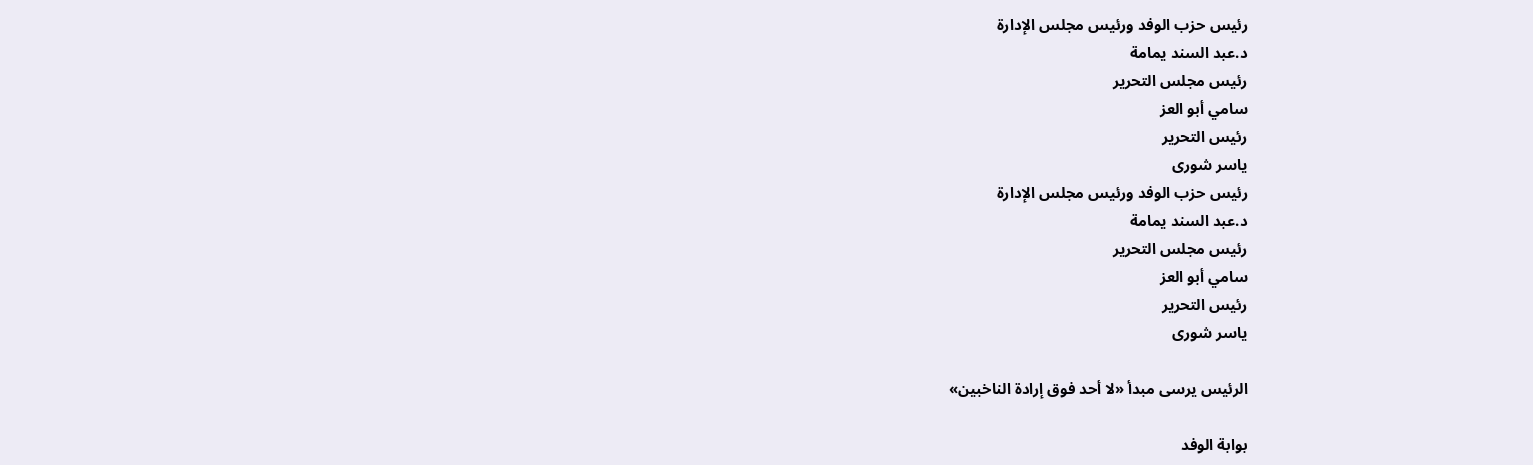رئيس حزب الوفد ورئيس مجلس الإدارة
د.عبد السند يمامة
رئيس مجلس التحرير
سامي أبو العز
رئيس التحرير
ياسر شورى
رئيس حزب الوفد ورئيس مجلس الإدارة
د.عبد السند يمامة
رئيس مجلس التحرير
سامي أبو العز
رئيس التحرير
ياسر شورى

الرئيس يرسى مبدأ «لا أحد فوق إرادة الناخبين»

بوابة الوفد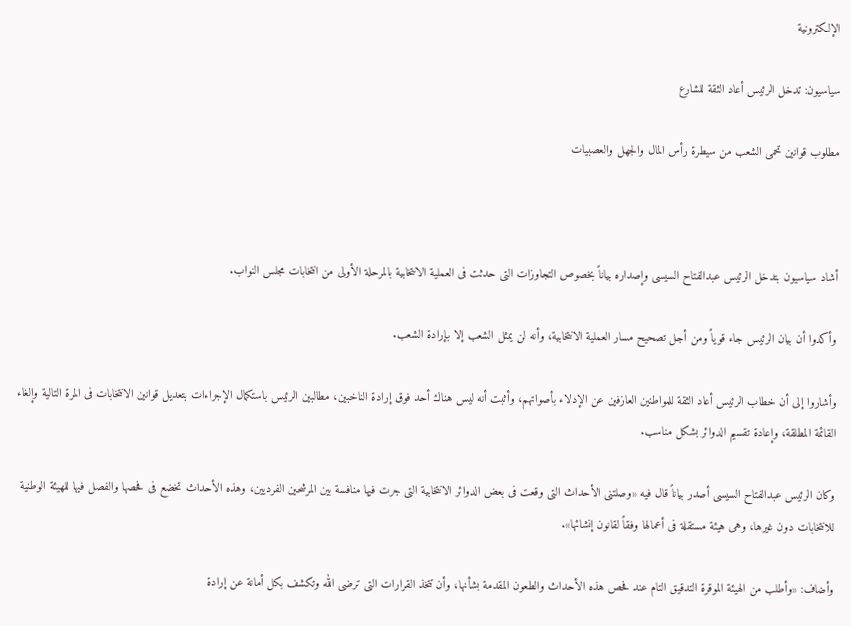الإلكترونية

سياسيون: تدخل الرئيس أعاد الثقة للشارع

مطلوب قوانين تحمى الشعب من سيطرة رأس المال والجهل والعصبيات



أشاد سياسيون بتدخل الرئيس عبدالفتاح السيسى وإصداره بياناً بخصوص التجاوزات التى حدثت فى العملية الانتخابية بالمرحلة الأولى من انتخابات مجلس النواب.

وأكدوا أن بيان الرئيس جاء قوياً ومن أجل تصحيح مسار العملية الانتخابية، وأنه لن يمثل الشعب إلا بإرادة الشعب.

وأشاروا إلى أن خطاب الرئيس أعاد الثقة للمواطنين العازفين عن الإدلاء بأصواتهم، وأثبت أنه ليس هناك أحد فوق إرادة الناخبين، مطالبين الرئيس باستكمال الإجراءات بتعديل قوانين الانتخابات فى المرة التالية وإلغاء القائمة المطلقة، وإعادة تقسيم الدوائر بشكل مناسب.

وكان الرئيس عبدالفتاح السيسى أصدر بياناً قال فيه «وصلتنى الأحداث التى وقعت فى بعض الدوائر الانتخابية التى جرت فيها منافسة بين المرشحين الفرديين، وهذه الأحداث تخضع فى فحصها والفصل فيها للهيئة الوطنية للانتخابات دون غيرها، وهى هيئة مستقلة فى أعمالها وفقاً لقانون إنشائها».

وأضاف: «وأطلب من الهيئة الموقرة التدقيق التام عند فحص هذه الأحداث والطعون المقدمة بشأنها، وأن تتخذ القرارات التى ترضى الله وتكشف بكل أمانة عن إرادة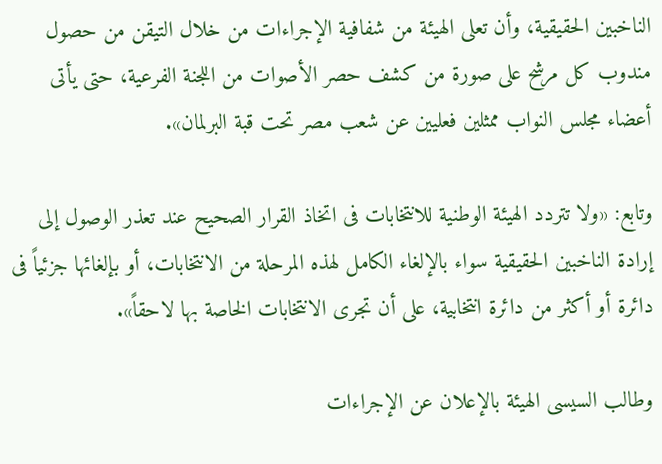الناخبين الحقيقية، وأن تعلى الهيئة من شفافية الإجراءات من خلال التيقن من حصول مندوب كل مرشح على صورة من كشف حصر الأصوات من اللجنة الفرعية، حتى يأتى أعضاء مجلس النواب ممثلين فعليين عن شعب مصر تحت قبة البرلمان».

وتابع: «ولا تتردد الهيئة الوطنية للانتخابات فى اتخاذ القرار الصحيح عند تعذر الوصول إلى إرادة الناخبين الحقيقية سواء بالإلغاء الكامل لهذه المرحلة من الانتخابات، أو بإلغائها جزئياً فى دائرة أو أكثر من دائرة انتخابية، على أن تجرى الانتخابات الخاصة بها لاحقاً».

وطالب السيسى الهيئة بالإعلان عن الإجراءات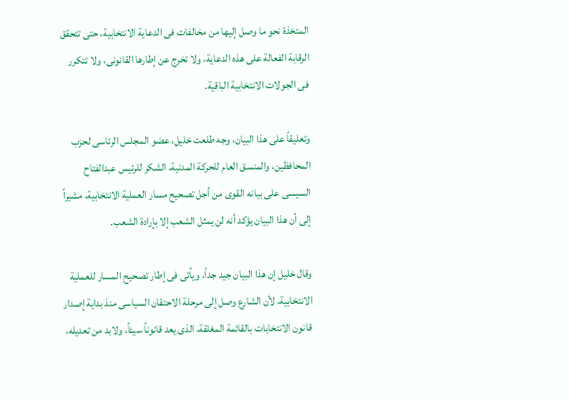المتخذة نحو ما وصل إليها من مخالفات فى الدعاية الانتخابية، حتى تتحقق الرقابة الفعالة على هذه الدعاية، ولا تخرج عن إطارها القانونى، ولا تتكرر فى الجولات الانتخابية الباقية.

وتعليقاً على هذا البيان، وجه طلعت خليل، عضو المجلس الرئاسى لحزب المحافظين، والمنسق العام للحركة المدنية، الشكر للرئيس عبدالفتاح السيسى على بيانه القوى من أجل تصحيح مسار العملية الانتخابية، مشيراً إلى أن هذا البيان يؤكد أنه لن يمثل الشعب إلا بإرادة الشعب.

وقال خليل إن هذا البيان جيد جداً، ويأتى فى إطار تصحيح المسار للعملية الانتخابية، لأن الشارع وصل إلى مرحلة الاحتقان السياسى منذ بداية إصدار قانون الانتخابات بالقائمة المغلقة، الذى يعد قانوناً سيئاً، ولابد من تعديله،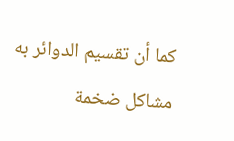كما أن تقسيم الدوائر به مشاكل ضخمة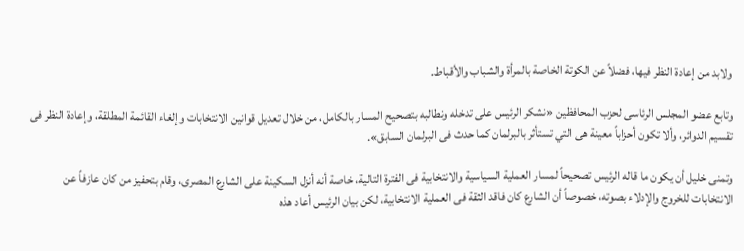ولابد من إعادة النظر فيها، فضلاً عن الكوتة الخاصة بالمرأة والشباب والأقباط.

وتابع عضو المجلس الرئاسى لحزب المحافظين «نشكر الرئيس على تدخله ونطالبه بتصحيح المسار بالكامل، من خلال تعديل قوانين الانتخابات وإلغاء القائمة المطلقة، وإعادة النظر فى تقسيم الدوائر، وألا تكون أحزاباً معينة هى التي تستأثر بالبرلمان كما حدث فى البرلمان السابق».

وتمنى خليل أن يكون ما قاله الرئيس تصحيحاً لمسار العملية السياسية والانتخابية فى الفترة التالية، خاصة أنه أنزل السكينة على الشارع المصرى، وقام بتحفيز من كان عازفاً عن الانتخابات للخروج والإدلاء بصوته، خصوصاً أن الشارع كان فاقد الثقة فى العملية الانتخابية، لكن بيان الرئيس أعاد هذه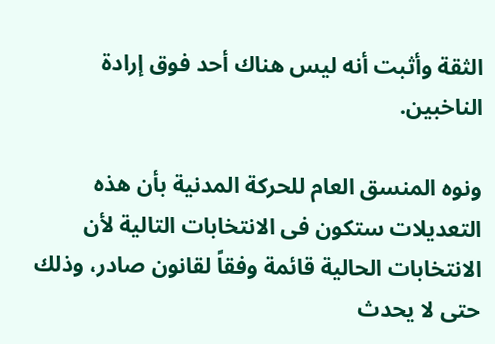الثقة وأثبت أنه ليس هناك أحد فوق إرادة الناخبين.

ونوه المنسق العام للحركة المدنية بأن هذه التعديلات ستكون فى الانتخابات التالية لأن الانتخابات الحالية قائمة وفقاً لقانون صادر، وذلك حتى لا يحدث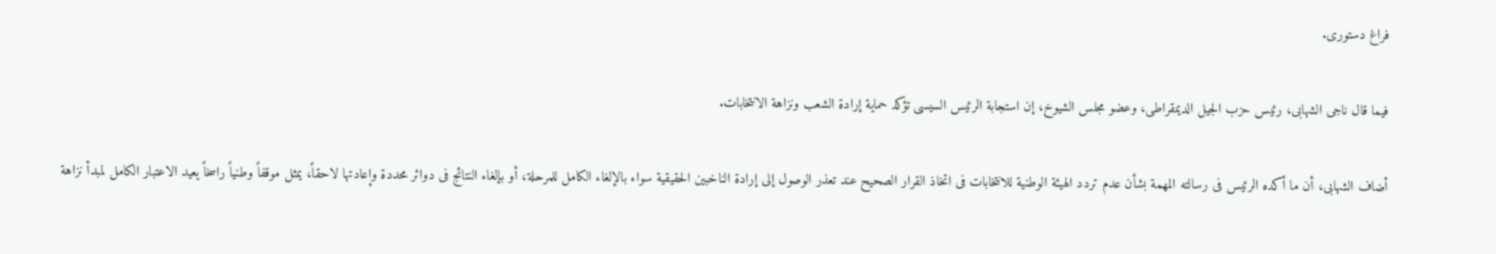فراغ دستورى.

فيما قال ناجى الشهابى، رئيس حزب الجيل الديمقراطى، وعضو مجلس الشيوخ، إن استجابة الرئيس السيسى تؤكد حماية إرادة الشعب ونزاهة الانتخابات.

أضاف الشهابى، أن ما أكده الرئيس فى رسالته المهمة بشأن عدم تردد الهيئة الوطنية للانتخابات فى اتخاذ القرار الصحيح عند تعذر الوصول إلى إرادة الناخبين الحقيقية سواء بالإلغاء الكامل للمرحلة، أو بإلغاء النتائج فى دوائر محددة وإعادتها لاحقاً، يمثل موقفاً وطنياً راسخاً يعيد الاعتبار الكامل لمبدأ نزاهة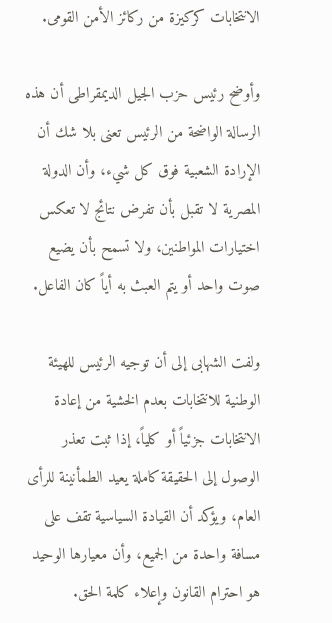الانتخابات كركيزة من ركائز الأمن القومى.

وأوضح رئيس حزب الجيل الديمقراطى أن هذه الرسالة الواضحة من الرئيس تعنى بلا شك أن الإرادة الشعبية فوق كل شيء، وأن الدولة المصرية لا تقبل بأن تفرض نتائج لا تعكس اختيارات المواطنين، ولا تسمح بأن يضيع صوت واحد أو يتم العبث به أياً كان الفاعل.

ولفت الشهابى إلى أن توجيه الرئيس للهيئة الوطنية للانتخابات بعدم الخشية من إعادة الانتخابات جزئياً أو كلياً، إذا ثبت تعذر الوصول إلى الحقيقة كاملة يعيد الطمأنينة للرأى العام، ويؤكد أن القيادة السياسية تقف على مسافة واحدة من الجميع، وأن معيارها الوحيد هو احترام القانون وإعلاء كلمة الحق.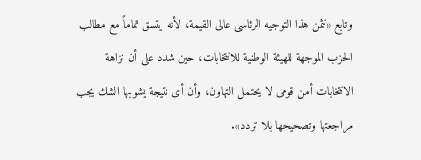وتابع «نثمن هذا التوجيه الرئاسى عالى القيمة، لأنه يتسق تماماً مع مطالب الحزب الموجهة للهيئة الوطنية للانتخابات، حين شدد على أن نزاهة الانتخابات أمن قومى لا يحتمل التهاون، وأن أى نتيجة يشوبها الشك يجب مراجعتها وتصحيحها بلا تردد».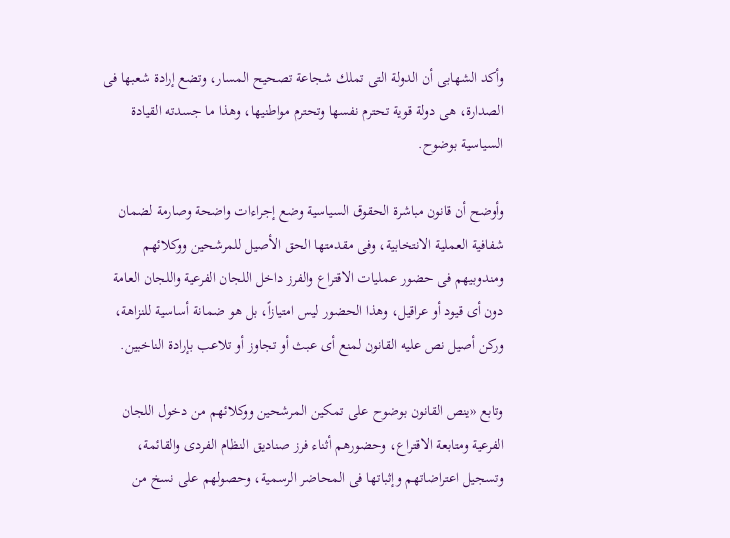وأكد الشهابى أن الدولة التى تملك شجاعة تصحيح المسار، وتضع إرادة شعبها فى الصدارة، هى دولة قوية تحترم نفسها وتحترم مواطنيها، وهذا ما جسدته القيادة السياسية بوضوح.

وأوضح أن قانون مباشرة الحقوق السياسية وضع إجراءات واضحة وصارمة لضمان شفافية العملية الانتخابية، وفى مقدمتها الحق الأصيل للمرشحين ووكلائهم ومندوبيهم فى حضور عمليات الاقتراع والفرز داخل اللجان الفرعية واللجان العامة دون أى قيود أو عراقيل، وهذا الحضور ليس امتيازاً، بل هو ضمانة أساسية للنزاهة، وركن أصيل نص عليه القانون لمنع أى عبث أو تجاوز أو تلاعب بإرادة الناخبين.

وتابع «ينص القانون بوضوح على تمكين المرشحين ووكلائهم من دخول اللجان الفرعية ومتابعة الاقتراع، وحضورهم أثناء فرز صناديق النظام الفردى والقائمة، وتسجيل اعتراضاتهم وإثباتها فى المحاضر الرسمية، وحصولهم على نسخ من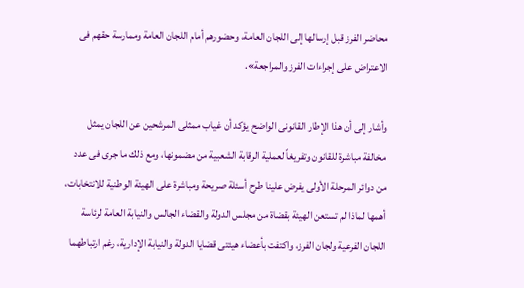محاضر الفرز قبل إرسالها إلى اللجان العامة، وحضورهم أمام اللجان العامة وممارسة حقهم فى الاعتراض على إجراءات الفرز والمراجعة».

وأشار إلى أن هذا الإطار القانونى الواضح يؤكد أن غياب ممثلى المرشحين عن اللجان يمثل مخالفة مباشرة للقانون وتفريغاً لعملية الرقابة الشعبية من مضمونها، ومع ذلك ما جرى فى عدد من دوائر المرحلة الأولى يفرض علينا طرح أسئلة صريحة ومباشرة على الهيئة الوطنية للانتخابات، أهمها لماذا لم تستعن الهيئة بقضاة من مجلس الدولة والقضاء الجالس والنيابة العامة لرئاسة اللجان الفرعية ولجان الفرز، واكتفت بأعضاء هيئتى قضايا الدولة والنيابة الإدارية، رغم ارتباطهما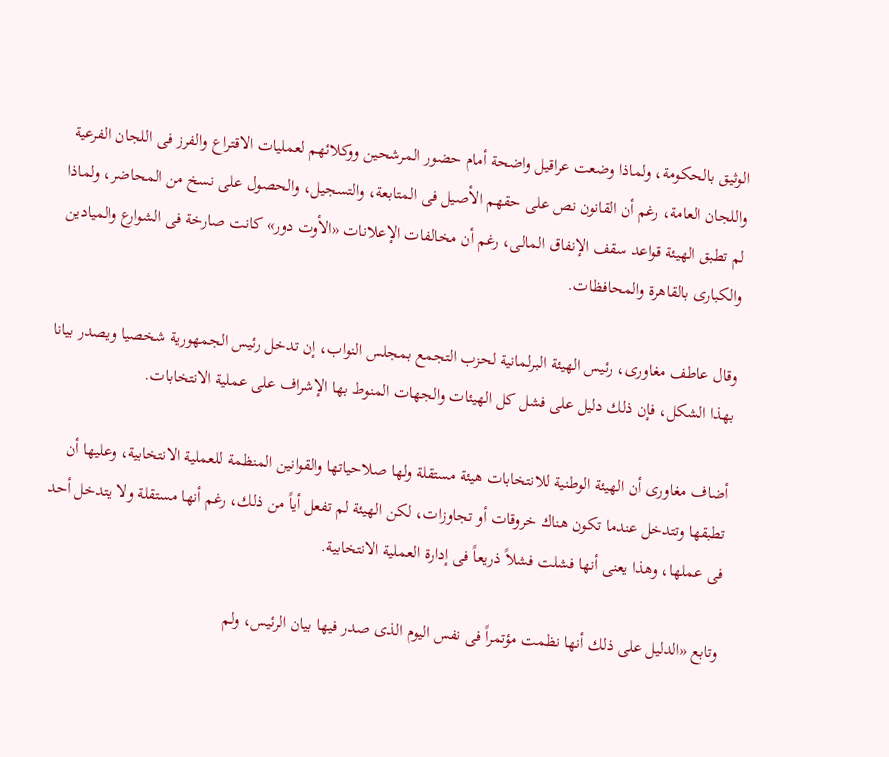الوثيق بالحكومة، ولماذا وضعت عراقيل واضحة أمام حضور المرشحين ووكلائهم لعمليات الاقتراع والفرز فى اللجان الفرعية واللجان العامة، رغم أن القانون نص على حقهم الأصيل فى المتابعة، والتسجيل، والحصول على نسخ من المحاضر، ولماذا لم تطبق الهيئة قواعد سقف الإنفاق المالى، رغم أن مخالفات الإعلانات «الأوت دور» كانت صارخة فى الشوارع والميادين والكبارى بالقاهرة والمحافظات.

وقال عاطف مغاورى، رئيس الهيئة البرلمانية لحزب التجمع بمجلس النواب، إن تدخل رئيس الجمهورية شخصيا ويصدر بيانا بهذا الشكل، فإن ذلك دليل على فشل كل الهيئات والجهات المنوط بها الإشراف على عملية الانتخابات.

أضاف مغاورى أن الهيئة الوطنية للانتخابات هيئة مستقلة ولها صلاحياتها والقوانين المنظمة للعملية الانتخابية، وعليها أن تطبقها وتتدخل عندما تكون هناك خروقات أو تجاوزات، لكن الهيئة لم تفعل أياً من ذلك، رغم أنها مستقلة ولا يتدخل أحد فى عملها، وهذا يعنى أنها فشلت فشلاً ذريعاً فى إدارة العملية الانتخابية.

وتابع «الدليل على ذلك أنها نظمت مؤتمراً فى نفس اليوم الذى صدر فيها بيان الرئيس، ولم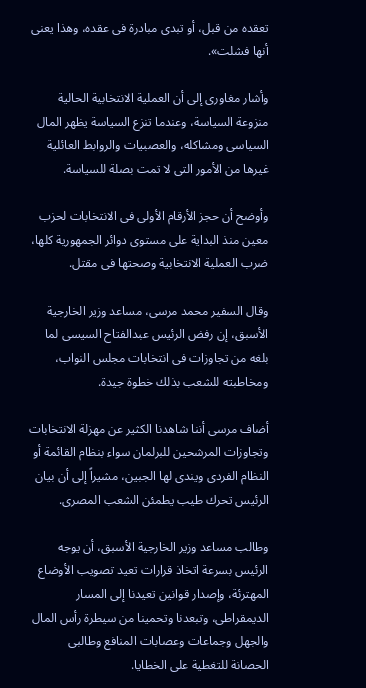تعقده من قبل، أو تبدى مبادرة فى عقده، وهذا يعنى أنها فشلت».

وأشار مغاورى إلى أن العملية الانتخابية الحالية منزوعة السياسة، وعندما تنزع السياسة يظهر المال السياسى ومشاكله، والعصبيات والروابط العائلية غيرها من الأمور التى لا تمت بصلة للسياسة.

وأوضح أن حجز الأرقام الأولى فى الانتخابات لحزب معين منذ البداية على مستوى دوائر الجمهورية كلها، ضرب العملية الانتخابية وصحتها فى مقتل.

وقال السفير محمد مرسى، مساعد وزير الخارجية الأسبق، إن رفض الرئيس عبدالفتاح السيسى لما بلغه من تجاوزات فى انتخابات مجلس النواب، ومخاطبته للشعب بذلك خطوة جيدة.

أضاف مرسى أننا شاهدنا الكثير عن مهزلة الانتخابات وتجاوزات المرشحين للبرلمان سواء بنظام القائمة أو النظام الفردى ويندى لها الجبين، مشيراً إلى أن بيان الرئيس تحرك طيب يطمئن الشعب المصرى.

وطالب مساعد وزير الخارجية الأسبق، أن يوجه الرئيس بسرعة اتخاذ قرارات تعيد تصويب الأوضاع المهترئة، وإصدار قوانين تعيدنا إلى المسار الديمقراطى، وتبعدنا وتحمينا من سيطرة رأس المال والجهل وجماعات وعصابات المنافع وطالبى الحصانة للتغطية على الخطايا.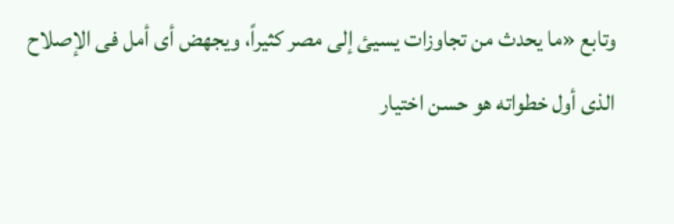وتابع «ما يحدث من تجاوزات يسيئ إلى مصر كثيراً، ويجهض أى أمل فى الإصلاح الذى أول خطواته هو حسن اختيار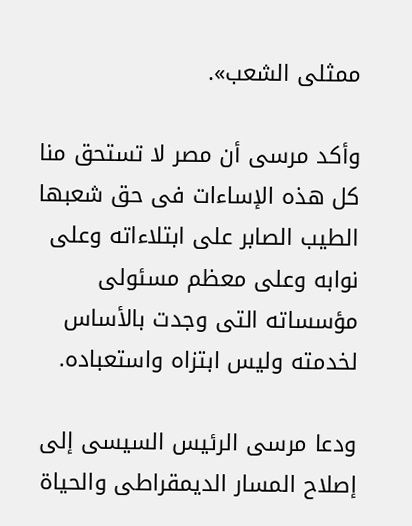ممثلى الشعب».

وأكد مرسى أن مصر لا تستحق منا كل هذه الإساءات فى حق شعبها الطيب الصابر على ابتلاءاته وعلى نوابه وعلى معظم مسئولى مؤسساته التى وجدت بالأساس لخدمته وليس ابتزاه واستعباده.

ودعا مرسى الرئيس السيسى إلى إصلاح المسار الديمقراطى والحياة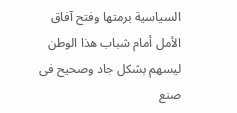السياسية برمتها وفتح آفاق الأمل أمام شباب هذا الوطن ليسهم بشكل جاد وصحيح فى صنع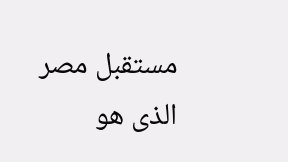مستقبل مصر الذى هو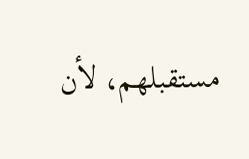مستقبلهم، لأن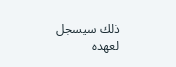ذلك سيسجل لعهده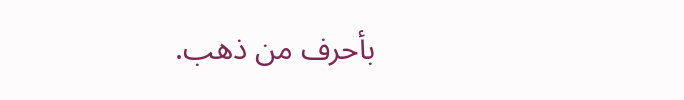بأحرف من ذهب.